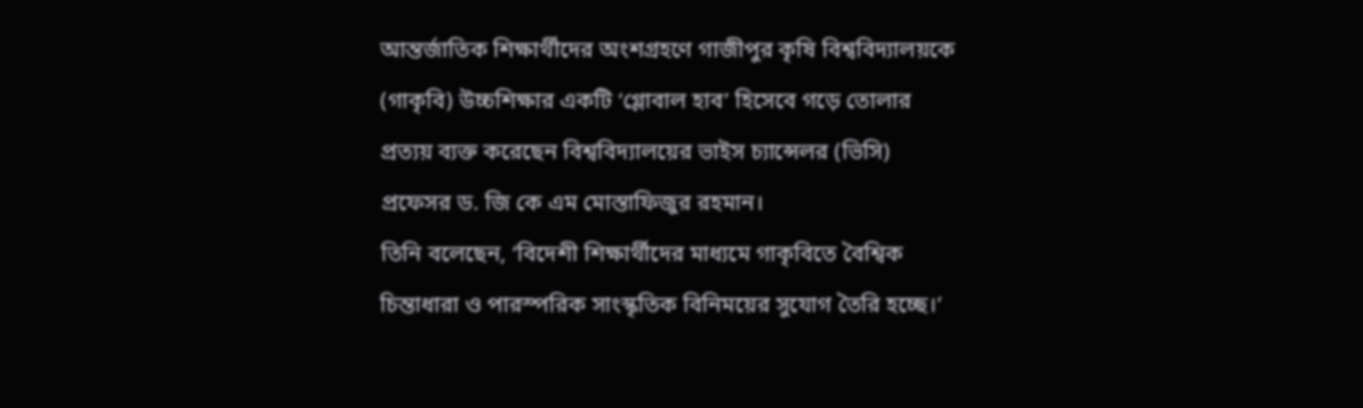আন্তর্জাতিক শিক্ষার্থীদের অংশগ্রহণে গাজীপুর কৃষি বিশ্ববিদ্যালয়কে (গাকৃবি) উচ্চশিক্ষার একটি ‘গ্লোবাল হাব’ হিসেবে গড়ে তোলার প্রত্যয় ব্যক্ত করেছেন বিশ্ববিদ্যালয়ের ভাইস চ্যান্সেলর (ভিসি) প্রফেসর ড. জি কে এম মোস্তাফিজুর রহমান।
তিনি বলেছেন, ‘বিদেশী শিক্ষার্থীদের মাধ্যমে গাকৃবিতে বৈশ্বিক চিন্তাধারা ও পারস্পরিক সাংস্কৃতিক বিনিময়ের সুযোগ তৈরি হচ্ছে।’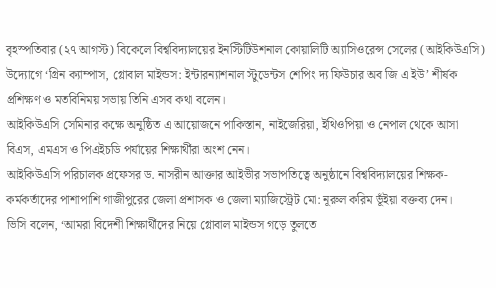বৃহস্পতিবার (২৭ আগস্ট) বিকেলে বিশ্ববিদ্যালয়ের ইনস্টিটিউশনাল কোয়ালিটি অ্যাসিওরেন্স সেলের (আইকিউএসি) উদ্যোগে ‘গ্রিন ক্যাম্পাস, গ্লোবাল মাইন্ডস: ইন্টারন্যাশনাল স্টুডেন্টস শেপিং দ্য ফিউচার অব জি এ ইউ’ শীর্ষক প্রশিক্ষণ ও মতবিনিময় সভায় তিনি এসব কথা বলেন।
আইকিউএসি সেমিনার কক্ষে অনুষ্ঠিত এ আয়োজনে পাকিস্তান, নাইজেরিয়া, ইথিওপিয়া ও নেপাল থেকে আসা বিএস, এমএস ও পিএইচডি পর্যায়ের শিক্ষার্থীরা অংশ নেন।
আইকিউএসি পরিচালক প্রফেসর ড. নাসরীন আক্তার আইভীর সভাপতিত্বে অনুষ্ঠানে বিশ্ববিদ্যালয়ের শিক্ষক-কর্মকর্তাদের পাশাপাশি গাজীপুরের জেলা প্রশাসক ও জেলা ম্যাজিস্ট্রেট মো: নূরুল করিম ভূঁইয়া বক্তব্য দেন।
ভিসি বলেন, ‘আমরা বিদেশী শিক্ষার্থীদের নিয়ে গ্লোবাল মাইন্ডস গড়ে তুলতে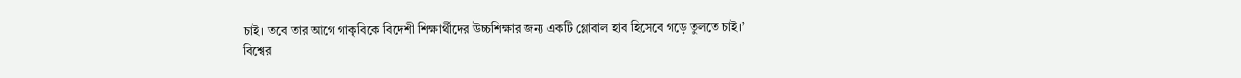চাই। তবে তার আগে গাকৃবিকে বিদেশী শিক্ষার্থীদের উচ্চশিক্ষার জন্য একটি গ্লোবাল হাব হিসেবে গড়ে তুলতে চাই।’
বিশ্বের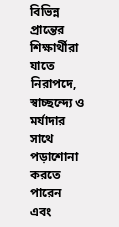বিভিন্ন প্রান্তের শিক্ষার্থীরা যাতে নিরাপদে, স্বাচ্ছন্দ্যে ও মর্যাদার সাথে পড়াশোনা করতে পারেন এবং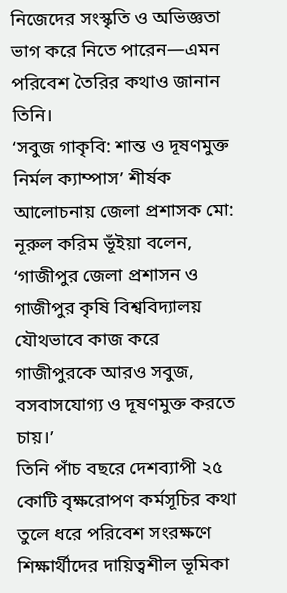নিজেদের সংস্কৃতি ও অভিজ্ঞতা ভাগ করে নিতে পারেন—এমন পরিবেশ তৈরির কথাও জানান তিনি।
‘সবুজ গাকৃবি: শান্ত ও দূষণমুক্ত নির্মল ক্যাম্পাস’ শীর্ষক আলোচনায় জেলা প্রশাসক মো: নূরুল করিম ভূঁইয়া বলেন, ‘গাজীপুর জেলা প্রশাসন ও গাজীপুর কৃষি বিশ্ববিদ্যালয় যৌথভাবে কাজ করে গাজীপুরকে আরও সবুজ, বসবাসযোগ্য ও দূষণমুক্ত করতে চায়।’
তিনি পাঁচ বছরে দেশব্যাপী ২৫ কোটি বৃক্ষরোপণ কর্মসূচির কথা তুলে ধরে পরিবেশ সংরক্ষণে শিক্ষার্থীদের দায়িত্বশীল ভূমিকা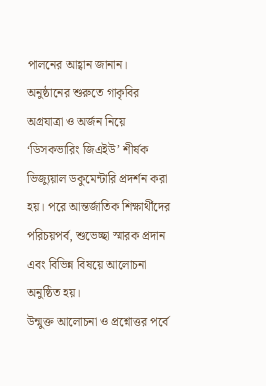পালনের আহ্বান জানান।
অনুষ্ঠানের শুরুতে গাকৃবির অগ্রযাত্রা ও অর্জন নিয়ে ‘ডিসকভারিং জিএইউ’ শীর্ষক ভিজ্যুয়াল ডকুমেন্টারি প্রদর্শন করা হয়। পরে আন্তর্জাতিক শিক্ষার্থীদের পরিচয়পর্ব, শুভেচ্ছা স্মারক প্রদান এবং বিভিন্ন বিষয়ে আলোচনা অনুষ্ঠিত হয়।
উন্মুক্ত আলোচনা ও প্রশ্নোত্তর পর্বে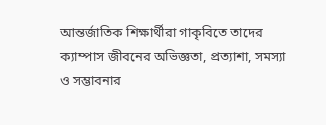আন্তর্জাতিক শিক্ষার্থীরা গাকৃবিতে তাদের ক্যাম্পাস জীবনের অভিজ্ঞতা, প্রত্যাশা, সমস্যা ও সম্ভাবনার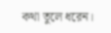কথা তুলে ধরেন।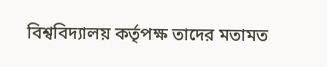বিশ্ববিদ্যালয় কর্তৃপক্ষ তাদের মতামত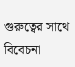গুরুত্বের সাথে বিবেচনা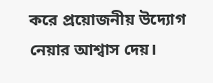করে প্রয়োজনীয় উদ্যোগ নেয়ার আশ্বাস দেয়।